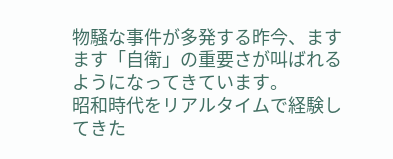物騒な事件が多発する昨今、ますます「自衛」の重要さが叫ばれるようになってきています。
昭和時代をリアルタイムで経験してきた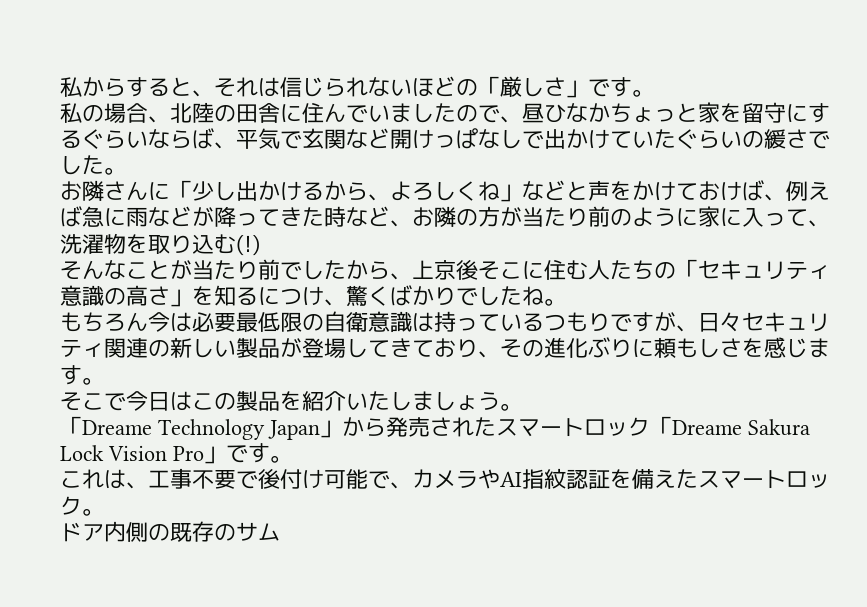私からすると、それは信じられないほどの「厳しさ」です。
私の場合、北陸の田舎に住んでいましたので、昼ひなかちょっと家を留守にするぐらいならば、平気で玄関など開けっぱなしで出かけていたぐらいの緩さでした。
お隣さんに「少し出かけるから、よろしくね」などと声をかけておけば、例えば急に雨などが降ってきた時など、お隣の方が当たり前のように家に入って、洗濯物を取り込む(!)
そんなことが当たり前でしたから、上京後そこに住む人たちの「セキュリティ意識の高さ」を知るにつけ、驚くばかりでしたね。
もちろん今は必要最低限の自衛意識は持っているつもりですが、日々セキュリティ関連の新しい製品が登場してきており、その進化ぶりに頼もしさを感じます。
そこで今日はこの製品を紹介いたしましょう。
「Dreame Technology Japan」から発売されたスマートロック「Dreame Sakura Lock Vision Pro」です。
これは、工事不要で後付け可能で、カメラやAI指紋認証を備えたスマートロック。
ドア内側の既存のサム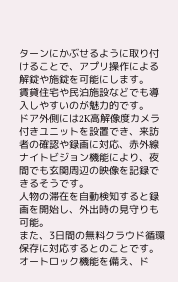ターンにかぶせるように取り付けることで、アプリ操作による解錠や施錠を可能にします。
賃貸住宅や民泊施設などでも導入しやすいのが魅力的です。
ドア外側には2K高解像度カメラ付きユニットを設置でき、来訪者の確認や録画に対応、赤外線ナイトビジョン機能により、夜間でも玄関周辺の映像を記録できるそうです。
人物の滞在を自動検知すると録画を開始し、外出時の見守りも可能。
また、3日間の無料クラウド循環保存に対応するとのことです。
オートロック機能を備え、ド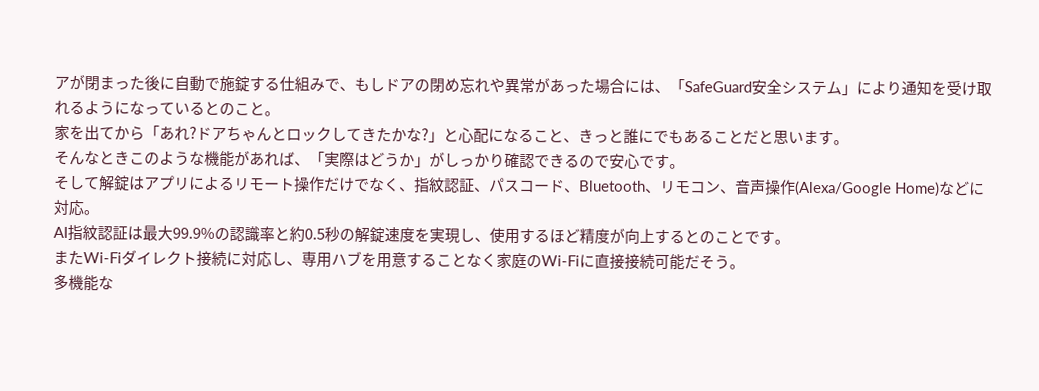アが閉まった後に自動で施錠する仕組みで、もしドアの閉め忘れや異常があった場合には、「SafeGuard安全システム」により通知を受け取れるようになっているとのこと。
家を出てから「あれ?ドアちゃんとロックしてきたかな?」と心配になること、きっと誰にでもあることだと思います。
そんなときこのような機能があれば、「実際はどうか」がしっかり確認できるので安心です。
そして解錠はアプリによるリモート操作だけでなく、指紋認証、パスコード、Bluetooth、リモコン、音声操作(Alexa/Google Home)などに対応。
AI指紋認証は最大99.9%の認識率と約0.5秒の解錠速度を実現し、使用するほど精度が向上するとのことです。
またWi-Fiダイレクト接続に対応し、専用ハブを用意することなく家庭のWi-Fiに直接接続可能だそう。
多機能な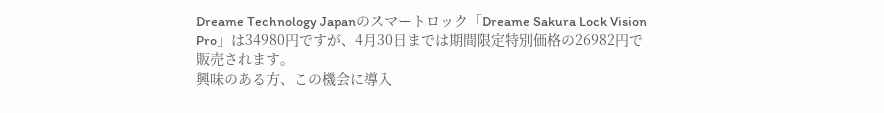Dreame Technology Japanのスマートロック「Dreame Sakura Lock Vision Pro」は34980円ですが、4月30日までは期間限定特別価格の26982円で販売されます。
興味のある方、この機会に導入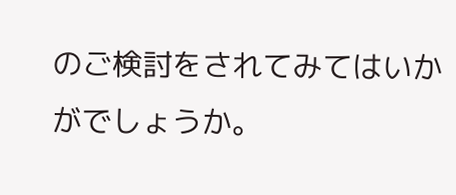のご検討をされてみてはいかがでしょうか。